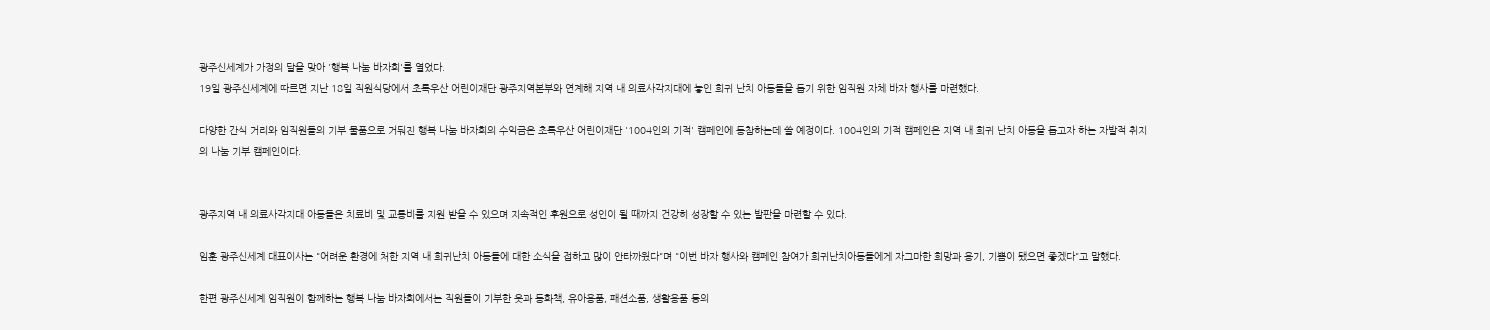광주신세계가 가정의 달을 맞아 '행복 나눔 바자회'를 열었다.
19일 광주신세계에 따르면 지난 18일 직원식당에서 초록우산 어린이재단 광주지역본부와 연계해 지역 내 의료사각지대에 놓인 희귀 난치 아동들을 돕기 위한 임직원 자체 바자 행사를 마련했다.

다양한 간식 거리와 임직원들의 기부 물품으로 거둬진 행복 나눔 바자회의 수익금은 초록우산 어린이재단 '1004인의 기적' 캠페인에 동참하는데 쓸 예정이다. 1004인의 기적 캠페인은 지역 내 희귀 난치 아동을 돕고자 하는 자발적 취지의 나눔 기부 캠페인이다.


광주지역 내 의료사각지대 아동들은 치료비 및 교통비를 지원 받을 수 있으며 지속적인 후원으로 성인이 될 때까지 건강히 성장할 수 있는 발판을 마련할 수 있다.

임훈 광주신세계 대표이사는 "어려운 환경에 처한 지역 내 희귀난치 아동들에 대한 소식을 접하고 많이 안타까웠다"며 "이번 바자 행사와 캠페인 참여가 희귀난치아동들에게 자그마한 희망과 용기, 기쁨이 됐으면 좋겠다"고 말했다.

한편 광주신세계 임직원이 함께하는 행복 나눔 바자회에서는 직원들이 기부한 옷과 동화책, 유아용품, 패션소품, 생활용품 등의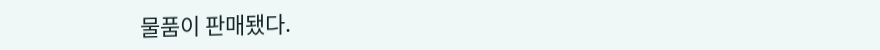물품이 판매됐다.